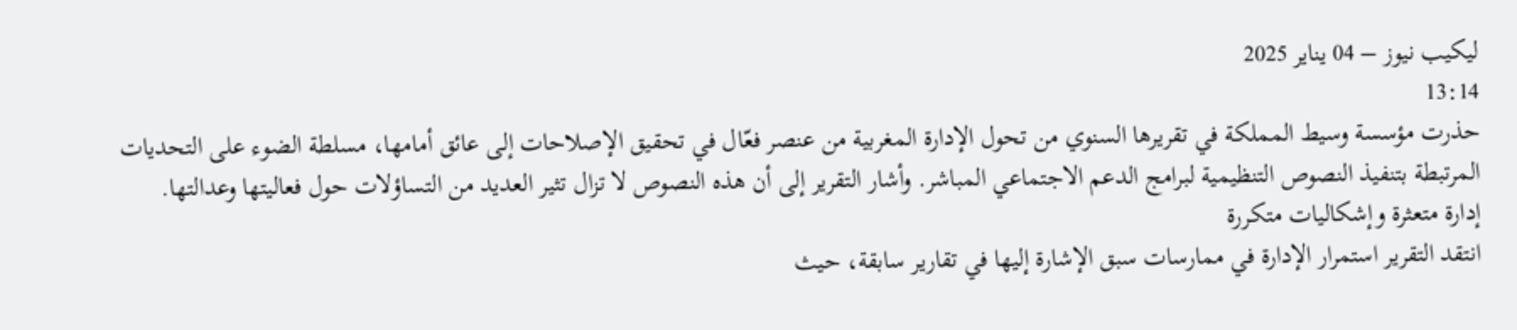ليكيب نيوز – 04 يناير 2025
13:14
حذرت مؤسسة وسيط المملكة في تقريرها السنوي من تحول الإدارة المغربية من عنصر فعّال في تحقيق الإصلاحات إلى عائق أمامها، مسلطة الضوء على التحديات المرتبطة بتنفيذ النصوص التنظيمية لبرامج الدعم الاجتماعي المباشر. وأشار التقرير إلى أن هذه النصوص لا تزال تثير العديد من التساؤلات حول فعاليتها وعدالتها.
إدارة متعثرة وإشكاليات متكررة
انتقد التقرير استمرار الإدارة في ممارسات سبق الإشارة إليها في تقارير سابقة، حيث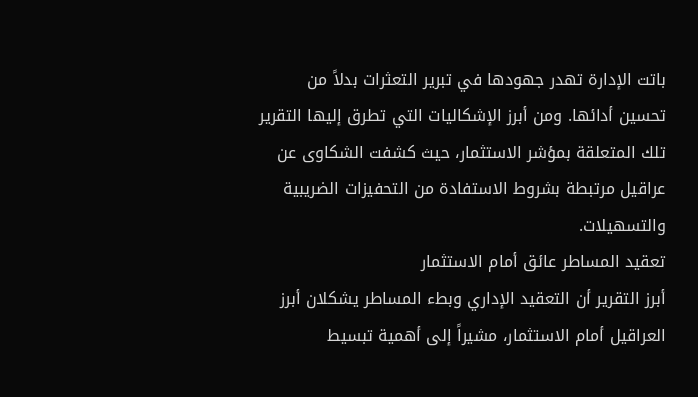باتت الإدارة تهدر جهودها في تبرير التعثرات بدلاً من تحسين أدائها. ومن أبرز الإشكاليات التي تطرق إليها التقرير تلك المتعلقة بمؤشر الاستثمار، حيث كشفت الشكاوى عن عراقيل مرتبطة بشروط الاستفادة من التحفيزات الضريبية والتسهيلات.
تعقيد المساطر عائق أمام الاستثمار
أبرز التقرير أن التعقيد الإداري وبطء المساطر يشكلان أبرز العراقيل أمام الاستثمار، مشيراً إلى أهمية تبسيط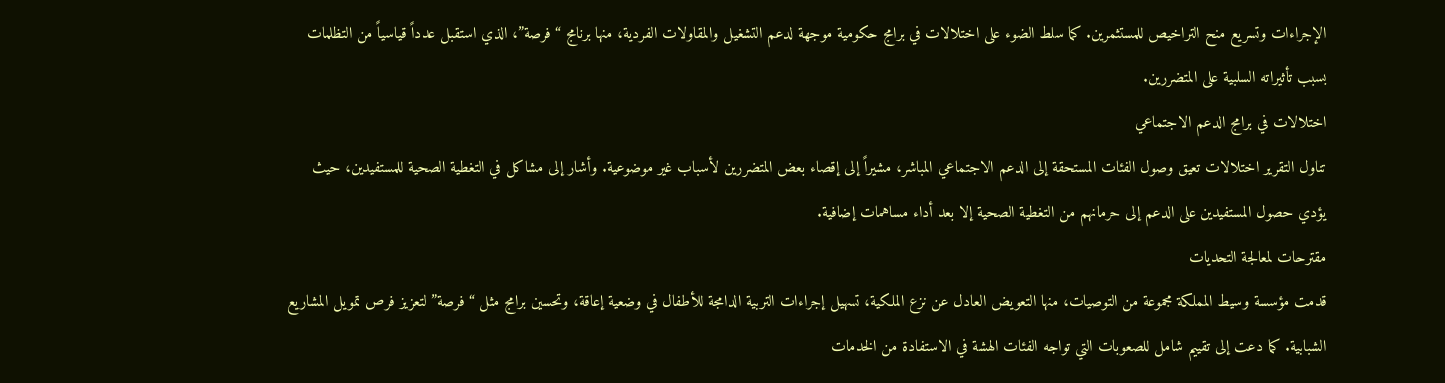الإجراءات وتسريع منح التراخيص للمستثمرين. كما سلط الضوء على اختلالات في برامج حكومية موجهة لدعم التشغيل والمقاولات الفردية، منها برنامج “فرصة”، الذي استقبل عدداً قياسياً من التظلمات بسبب تأثيراته السلبية على المتضررين.
اختلالات في برامج الدعم الاجتماعي
تناول التقرير اختلالات تعيق وصول الفئات المستحقة إلى الدعم الاجتماعي المباشر، مشيراً إلى إقصاء بعض المتضررين لأسباب غير موضوعية. وأشار إلى مشاكل في التغطية الصحية للمستفيدين، حيث يؤدي حصول المستفيدين على الدعم إلى حرمانهم من التغطية الصحية إلا بعد أداء مساهمات إضافية.
مقترحات لمعالجة التحديات
قدمت مؤسسة وسيط المملكة مجموعة من التوصيات، منها التعويض العادل عن نزع الملكية، تسهيل إجراءات التربية الدامجة للأطفال في وضعية إعاقة، وتحسين برامج مثل “فرصة” لتعزيز فرص تمويل المشاريع الشبابية. كما دعت إلى تقييم شامل للصعوبات التي تواجه الفئات الهشة في الاستفادة من الخدمات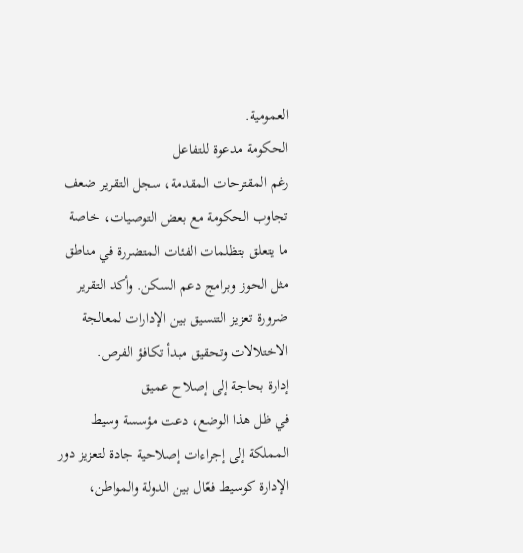العمومية.
الحكومة مدعوة للتفاعل
رغم المقترحات المقدمة، سجل التقرير ضعف تجاوب الحكومة مع بعض التوصيات، خاصة ما يتعلق بتظلمات الفئات المتضررة في مناطق مثل الحوز وبرامج دعم السكن. وأكد التقرير ضرورة تعزيز التنسيق بين الإدارات لمعالجة الاختلالات وتحقيق مبدأ تكافؤ الفرص.
إدارة بحاجة إلى إصلاح عميق
في ظل هذا الوضع، دعت مؤسسة وسيط المملكة إلى إجراءات إصلاحية جادة لتعزيز دور الإدارة كوسيط فعّال بين الدولة والمواطن،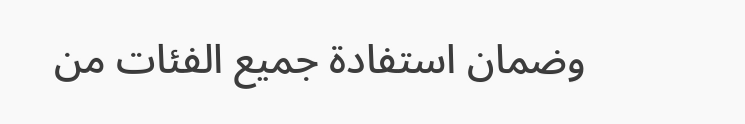وضمان استفادة جميع الفئات من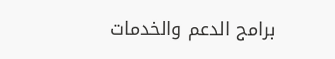برامج الدعم والخدمات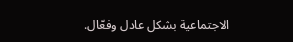الاجتماعية بشكل عادل وفعّال.